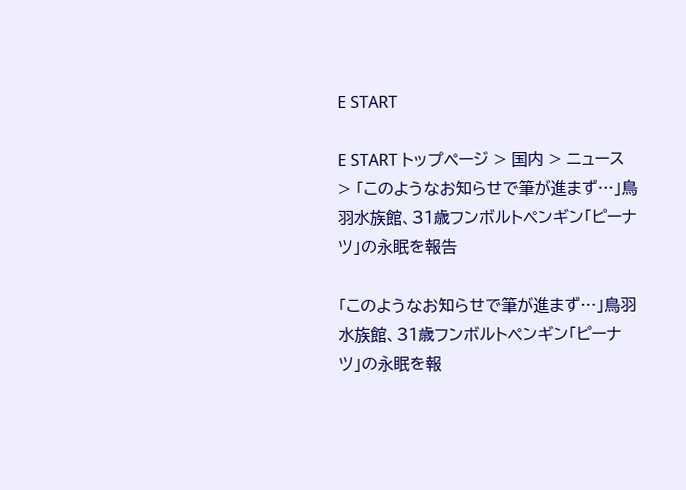E START

E START トップページ > 国内 > ニュース > 「このようなお知らせで筆が進まず…」鳥羽水族館、31歳フンボルトペンギン「ピーナツ」の永眠を報告

「このようなお知らせで筆が進まず…」鳥羽水族館、31歳フンボルトペンギン「ピーナツ」の永眠を報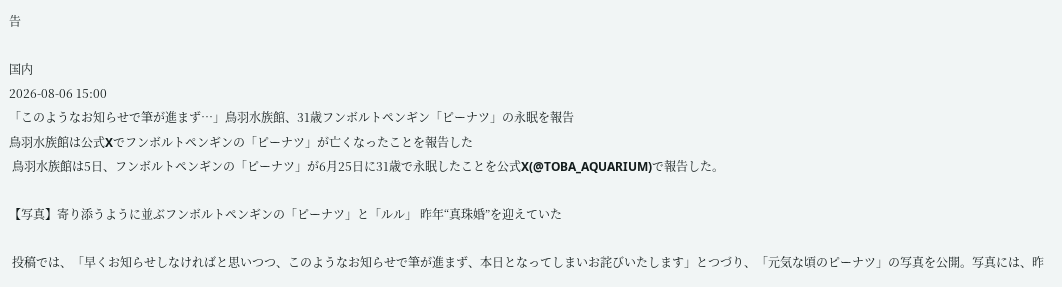告

国内
2026-08-06 15:00
「このようなお知らせで筆が進まず…」鳥羽水族館、31歳フンボルトペンギン「ピーナツ」の永眠を報告
鳥羽水族館は公式Xでフンボルトペンギンの「ピーナツ」が亡くなったことを報告した
 鳥羽水族館は5日、フンボルトペンギンの「ピーナツ」が6月25日に31歳で永眠したことを公式X(@TOBA_AQUARIUM)で報告した。

【写真】寄り添うように並ぶフンボルトペンギンの「ピーナツ」と「ルル」 昨年“真珠婚”を迎えていた

 投稿では、「早くお知らせしなければと思いつつ、このようなお知らせで筆が進まず、本日となってしまいお詫びいたします」とつづり、「元気な頃のピーナツ」の写真を公開。写真には、昨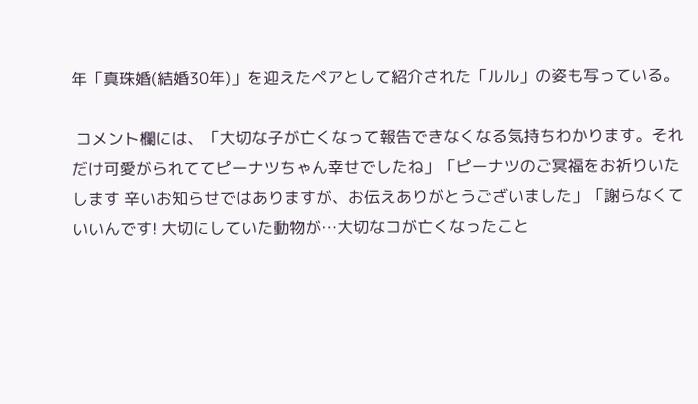年「真珠婚(結婚30年)」を迎えたペアとして紹介された「ルル」の姿も写っている。

 コメント欄には、「大切な子が亡くなって報告できなくなる気持ちわかります。それだけ可愛がられててピーナツちゃん幸せでしたね」「ピーナツのご冥福をお祈りいたします 辛いお知らせではありますが、お伝えありがとうございました」「謝らなくていいんです! 大切にしていた動物が…大切なコが亡くなったこと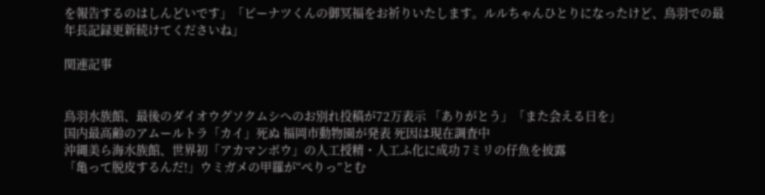を報告するのはしんどいです」「ピーナツくんの御冥福をお祈りいたします。ルルちゃんひとりになったけど、鳥羽での最年長記録更新続けてくださいね」

関連記事


鳥羽水族館、最後のダイオウグソクムシへのお別れ投稿が72万表示 「ありがとう」「また会える日を」
国内最高齢のアムールトラ「カイ」死ぬ 福岡市動物園が発表 死因は現在調査中
沖縄美ら海水族館、世界初「アカマンボウ」の人工授精・人工ふ化に成功 7ミリの仔魚を披露
「亀って脱皮するんだ!」ウミガメの甲羅が“ぺりっ”とむ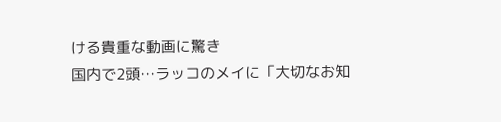ける貴重な動画に驚き
国内で2頭…ラッコのメイに「大切なお知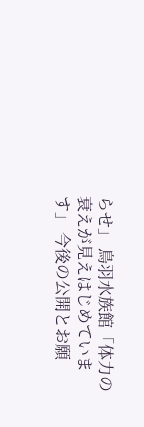らせ」 鳥羽水族館「体力の衰えが見えはじめています」 今後の公開とお願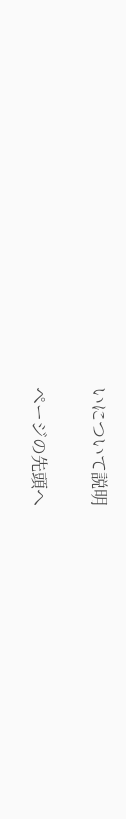いについて説明

ページの先頭へ